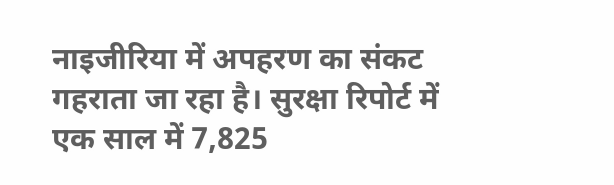नाइजीरिया में अपहरण का संकट गहराता जा रहा है। सुरक्षा रिपोर्ट में एक साल में 7,825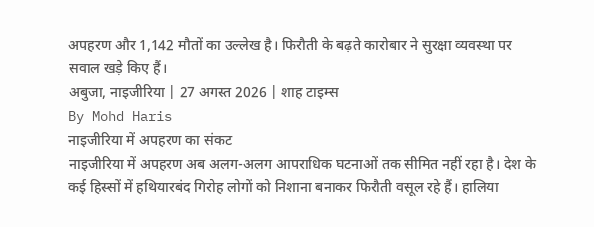अपहरण और 1,142 मौतों का उल्लेख है। फिरौती के बढ़ते कारोबार ने सुरक्षा व्यवस्था पर सवाल खड़े किए हैं।
अबुजा, नाइजीरिया | 27 अगस्त 2026 | शाह टाइम्स
By Mohd Haris
नाइजीरिया में अपहरण का संकट
नाइजीरिया में अपहरण अब अलग-अलग आपराधिक घटनाओं तक सीमित नहीं रहा है। देश के कई हिस्सों में हथियारबंद गिरोह लोगों को निशाना बनाकर फिरौती वसूल रहे हैं। हालिया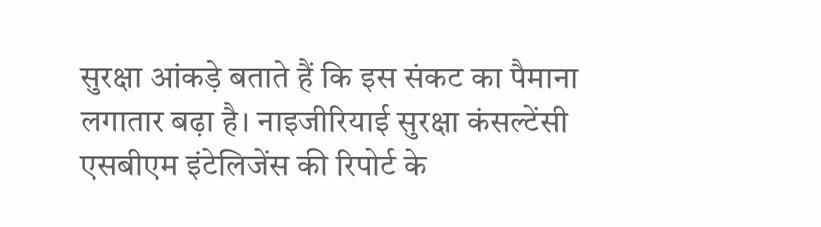सुरक्षा आंकड़े बताते हैं कि इस संकट का पैमाना लगातार बढ़ा है। नाइजीरियाई सुरक्षा कंसल्टेंसी एसबीएम इंटेलिजेंस की रिपोर्ट के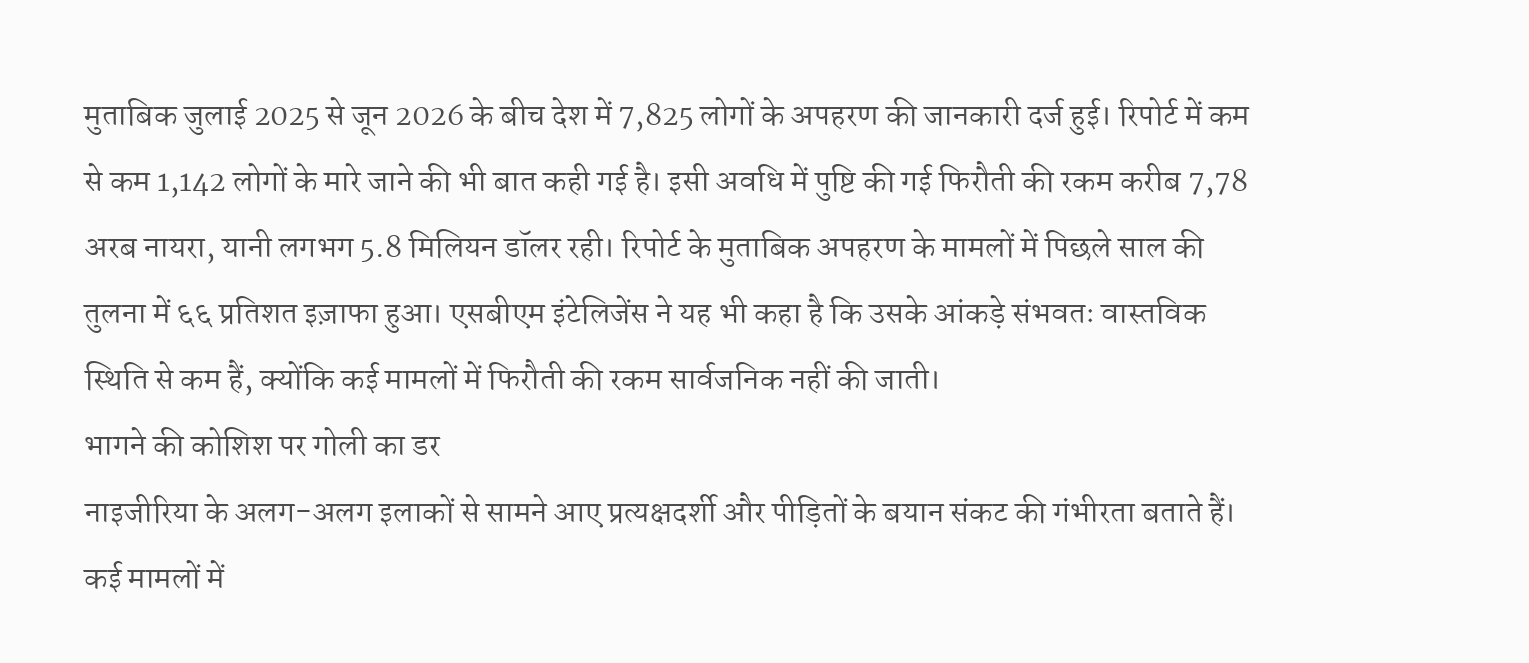मुताबिक जुलाई 2025 से जून 2026 के बीच देश में 7,825 लोगों के अपहरण की जानकारी दर्ज हुई। रिपोर्ट में कम से कम 1,142 लोगों के मारे जाने की भी बात कही गई है। इसी अवधि में पुष्टि की गई फिरौती की रकम करीब 7,78 अरब नायरा, यानी लगभग 5.8 मिलियन डॉलर रही। रिपोर्ट के मुताबिक अपहरण के मामलों में पिछले साल की तुलना में ६६ प्रतिशत इज़ाफा हुआ। एसबीएम इंटेलिजेंस ने यह भी कहा है कि उसके आंकड़े संभवतः वास्तविक स्थिति से कम हैं, क्योंकि कई मामलों में फिरौती की रकम सार्वजनिक नहीं की जाती।
भागने की कोशिश पर गोली का डर
नाइजीरिया के अलग-अलग इलाकों से सामने आए प्रत्यक्षदर्शी और पीड़ितों के बयान संकट की गंभीरता बताते हैं। कई मामलों में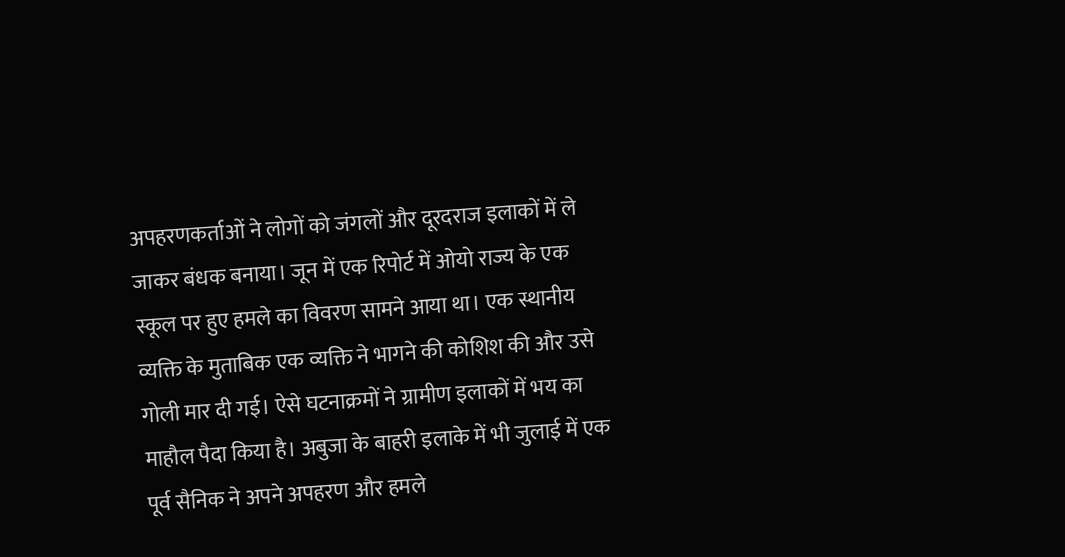अपहरणकर्ताओं ने लोगों को जंगलों और दूरदराज इलाकों में ले जाकर बंधक बनाया। जून में एक रिपोर्ट में ओयो राज्य के एक स्कूल पर हुए हमले का विवरण सामने आया था। एक स्थानीय व्यक्ति के मुताबिक एक व्यक्ति ने भागने की कोशिश की और उसे गोली मार दी गई। ऐसे घटनाक्रमों ने ग्रामीण इलाकों में भय का माहौल पैदा किया है। अबुजा के बाहरी इलाके में भी जुलाई में एक पूर्व सैनिक ने अपने अपहरण और हमले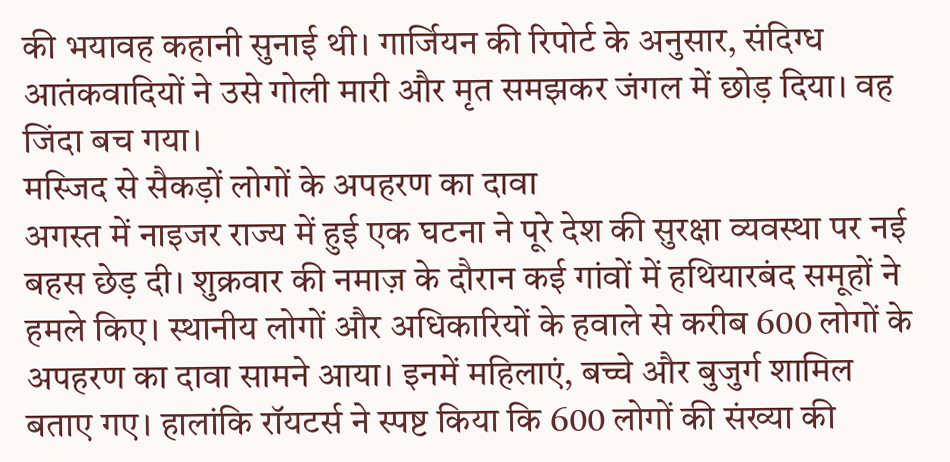की भयावह कहानी सुनाई थी। गार्जियन की रिपोर्ट के अनुसार, संदिग्ध आतंकवादियों ने उसे गोली मारी और मृत समझकर जंगल में छोड़ दिया। वह जिंदा बच गया।
मस्जिद से सैकड़ों लोगों के अपहरण का दावा
अगस्त में नाइजर राज्य में हुई एक घटना ने पूरे देश की सुरक्षा व्यवस्था पर नई बहस छेड़ दी। शुक्रवार की नमाज़ के दौरान कई गांवों में हथियारबंद समूहों ने हमले किए। स्थानीय लोगों और अधिकारियों के हवाले से करीब 600 लोगों के अपहरण का दावा सामने आया। इनमें महिलाएं, बच्चे और बुजुर्ग शामिल बताए गए। हालांकि रॉयटर्स ने स्पष्ट किया कि 600 लोगों की संख्या की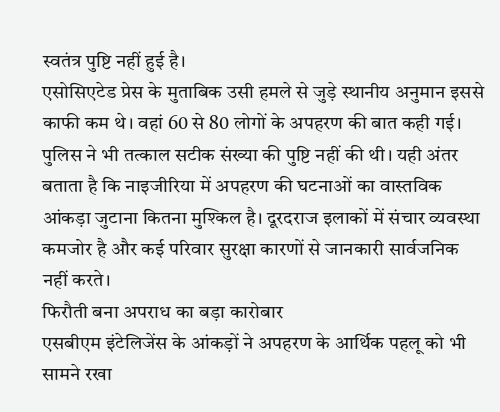स्वतंत्र पुष्टि नहीं हुई है।
एसोसिएटेड प्रेस के मुताबिक उसी हमले से जुड़े स्थानीय अनुमान इससे काफी कम थे। वहां 60 से 80 लोगों के अपहरण की बात कही गई। पुलिस ने भी तत्काल सटीक संख्या की पुष्टि नहीं की थी। यही अंतर बताता है कि नाइजीरिया में अपहरण की घटनाओं का वास्तविक आंकड़ा जुटाना कितना मुश्किल है। दूरदराज इलाकों में संचार व्यवस्था कमजोर है और कई परिवार सुरक्षा कारणों से जानकारी सार्वजनिक नहीं करते।
फिरौती बना अपराध का बड़ा कारोबार
एसबीएम इंटेलिजेंस के आंकड़ों ने अपहरण के आर्थिक पहलू को भी सामने रखा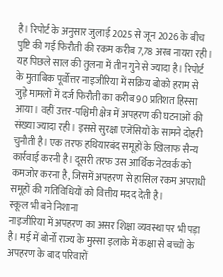है। रिपोर्ट के अनुसार जुलाई 2025 से जून 2026 के बीच पुष्टि की गई फिरौती की रकम करीब 7,78 अरब नायरा रही। यह पिछले साल की तुलना में तीन गुने से ज्यादा है। रिपोर्ट के मुताबिक पूर्वोत्तर नाइजीरिया में सक्रिय बोको हराम से जुड़े मामलों में दर्ज फिरौती का करीब 90 प्रतिशत हिस्सा आया। वहीं उत्तर-पश्चिमी क्षेत्र में अपहरण की घटनाओं की संख्या ज्यादा रही। इससे सुरक्षा एजेंसियों के सामने दोहरी चुनौती है। एक तरफ हथियारबंद समूहों के खिलाफ सैन्य कार्रवाई करनी है। दूसरी तरफ उस आर्थिक नेटवर्क को कमजोर करना है, जिसमें अपहरण से हासिल रकम अपराधी समूहों की गतिविधियों को वित्तीय मदद देती है।
स्कूल भी बने निशाना
नाइजीरिया में अपहरण का असर शिक्षा व्यवस्था पर भी पड़ा है। मई में बोर्नो राज्य के मुस्सा इलाके में कक्षा से बच्चों के अपहरण के बाद परिवारों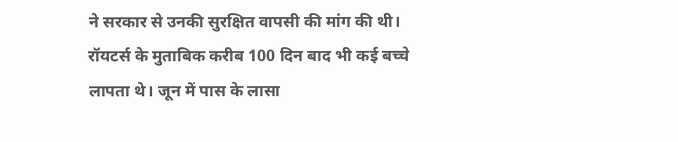ने सरकार से उनकी सुरक्षित वापसी की मांग की थी। रॉयटर्स के मुताबिक करीब 100 दिन बाद भी कई बच्चे लापता थे। जून में पास के लासा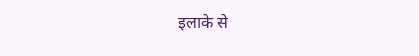इलाके से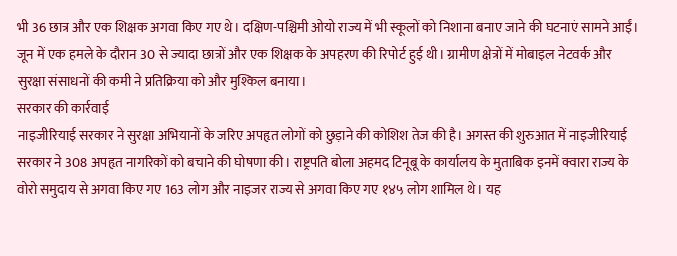भी 36 छात्र और एक शिक्षक अगवा किए गए थे। दक्षिण-पश्चिमी ओयो राज्य में भी स्कूलों को निशाना बनाए जाने की घटनाएं सामने आईं। जून में एक हमले के दौरान 30 से ज्यादा छात्रों और एक शिक्षक के अपहरण की रिपोर्ट हुई थी। ग्रामीण क्षेत्रों में मोबाइल नेटवर्क और सुरक्षा संसाधनों की कमी ने प्रतिक्रिया को और मुश्किल बनाया।
सरकार की कार्रवाई
नाइजीरियाई सरकार ने सुरक्षा अभियानों के जरिए अपहृत लोगों को छुड़ाने की कोशिश तेज की है। अगस्त की शुरुआत में नाइजीरियाई सरकार ने 308 अपहृत नागरिकों को बचाने की घोषणा की। राष्ट्रपति बोला अहमद टिनूबू के कार्यालय के मुताबिक इनमें क्वारा राज्य के वोरो समुदाय से अगवा किए गए 163 लोग और नाइजर राज्य से अगवा किए गए १४५ लोग शामिल थे। यह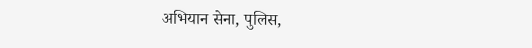अभियान सेना, पुलिस,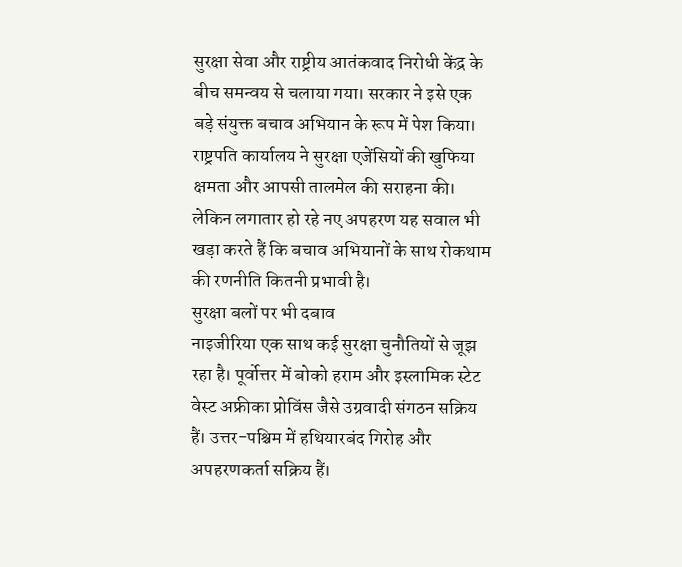सुरक्षा सेवा और राष्ट्रीय आतंकवाद निरोधी केंद्र के बीच समन्वय से चलाया गया। सरकार ने इसे एक बड़े संयुक्त बचाव अभियान के रूप में पेश किया। राष्ट्रपति कार्यालय ने सुरक्षा एजेंसियों की खुफिया क्षमता और आपसी तालमेल की सराहना की। लेकिन लगातार हो रहे नए अपहरण यह सवाल भी खड़ा करते हैं कि बचाव अभियानों के साथ रोकथाम की रणनीति कितनी प्रभावी है।
सुरक्षा बलों पर भी दबाव
नाइजीरिया एक साथ कई सुरक्षा चुनौतियों से जूझ रहा है। पूर्वोत्तर में बोको हराम और इस्लामिक स्टेट वेस्ट अफ्रीका प्रोविंस जैसे उग्रवादी संगठन सक्रिय हैं। उत्तर-पश्चिम में हथियारबंद गिरोह और अपहरणकर्ता सक्रिय हैं।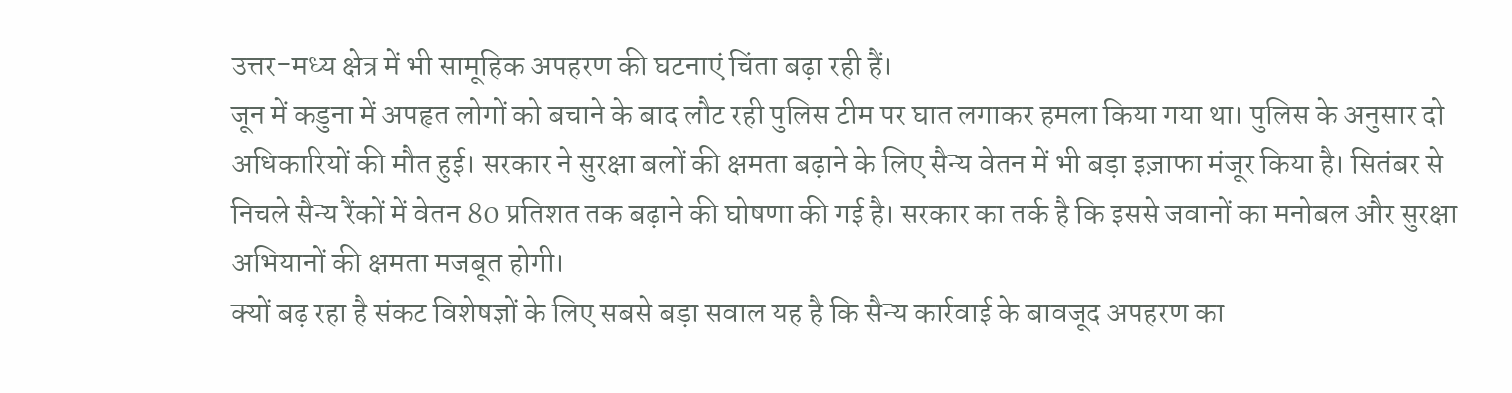उत्तर-मध्य क्षेत्र में भी सामूहिक अपहरण की घटनाएं चिंता बढ़ा रही हैं।
जून में कडुना में अपहृत लोगों को बचाने के बाद लौट रही पुलिस टीम पर घात लगाकर हमला किया गया था। पुलिस के अनुसार दो अधिकारियों की मौत हुई। सरकार ने सुरक्षा बलों की क्षमता बढ़ाने के लिए सैन्य वेतन में भी बड़ा इज़ाफा मंजूर किया है। सितंबर से निचले सैन्य रैंकों में वेतन 80 प्रतिशत तक बढ़ाने की घोषणा की गई है। सरकार का तर्क है कि इससे जवानों का मनोबल और सुरक्षा अभियानों की क्षमता मजबूत होगी।
क्यों बढ़ रहा है संकट विशेषज्ञों के लिए सबसे बड़ा सवाल यह है कि सैन्य कार्रवाई के बावजूद अपहरण का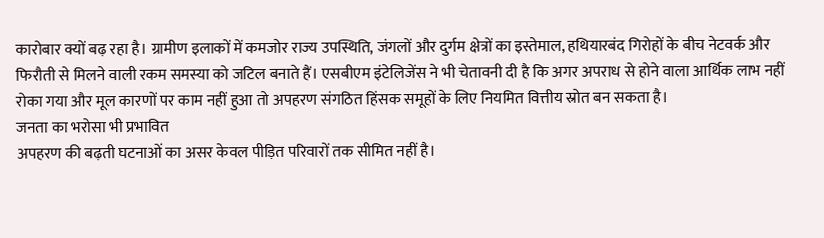कारोबार क्यों बढ़ रहा है। ग्रामीण इलाकों में कमजोर राज्य उपस्थिति, जंगलों और दुर्गम क्षेत्रों का इस्तेमाल, हथियारबंद गिरोहों के बीच नेटवर्क और फिरौती से मिलने वाली रकम समस्या को जटिल बनाते हैं। एसबीएम इंटेलिजेंस ने भी चेतावनी दी है कि अगर अपराध से होने वाला आर्थिक लाभ नहीं रोका गया और मूल कारणों पर काम नहीं हुआ तो अपहरण संगठित हिंसक समूहों के लिए नियमित वित्तीय स्रोत बन सकता है।
जनता का भरोसा भी प्रभावित
अपहरण की बढ़ती घटनाओं का असर केवल पीड़ित परिवारों तक सीमित नहीं है।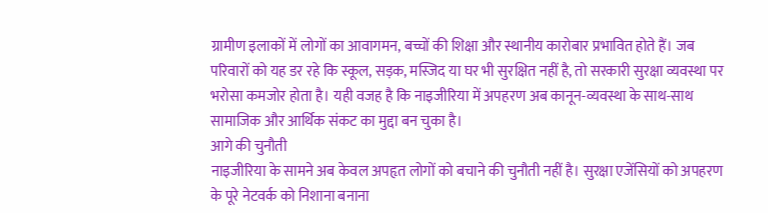ग्रामीण इलाकों में लोगों का आवागमन, बच्चों की शिक्षा और स्थानीय कारोबार प्रभावित होते हैं। जब परिवारों को यह डर रहे कि स्कूल, सड़क, मस्जिद या घर भी सुरक्षित नहीं है, तो सरकारी सुरक्षा व्यवस्था पर भरोसा कमजोर होता है। यही वजह है कि नाइजीरिया में अपहरण अब कानून-व्यवस्था के साथ-साथ सामाजिक और आर्थिक संकट का मुद्दा बन चुका है।
आगे की चुनौती
नाइजीरिया के सामने अब केवल अपहृत लोगों को बचाने की चुनौती नहीं है। सुरक्षा एजेंसियों को अपहरण के पूरे नेटवर्क को निशाना बनाना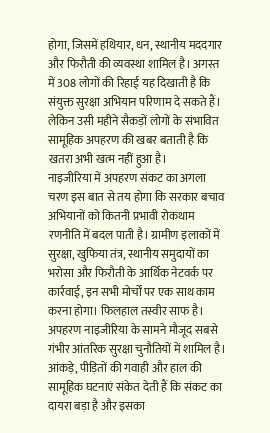होगा, जिसमें हथियार, धन, स्थानीय मददगार और फिरौती की व्यवस्था शामिल है। अगस्त में 308 लोगों की रिहाई यह दिखाती है कि संयुक्त सुरक्षा अभियान परिणाम दे सकते हैं। लेकिन उसी महीने सैकड़ों लोगों के संभावित सामूहिक अपहरण की खबर बताती है कि खतरा अभी खत्म नहीं हुआ है।
नाइजीरिया में अपहरण संकट का अगला चरण इस बात से तय होगा कि सरकार बचाव अभियानों को कितनी प्रभावी रोकथाम रणनीति में बदल पाती है। ग्रामीण इलाकों में सुरक्षा, खुफिया तंत्र, स्थानीय समुदायों का भरोसा और फिरौती के आर्थिक नेटवर्क पर कार्रवाई, इन सभी मोर्चों पर एक साथ काम करना होगा। फिलहाल तस्वीर साफ है। अपहरण नाइजीरिया के सामने मौजूद सबसे गंभीर आंतरिक सुरक्षा चुनौतियों में शामिल है। आंकड़े, पीड़ितों की गवाही और हाल की सामूहिक घटनाएं संकेत देती हैं कि संकट का दायरा बड़ा है और इसका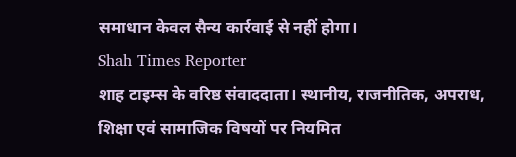समाधान केवल सैन्य कार्रवाई से नहीं होगा।
Shah Times Reporter
शाह टाइम्स के वरिष्ठ संवाददाता। स्थानीय, राजनीतिक, अपराध, शिक्षा एवं सामाजिक विषयों पर नियमित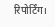रिपोर्टिंग।